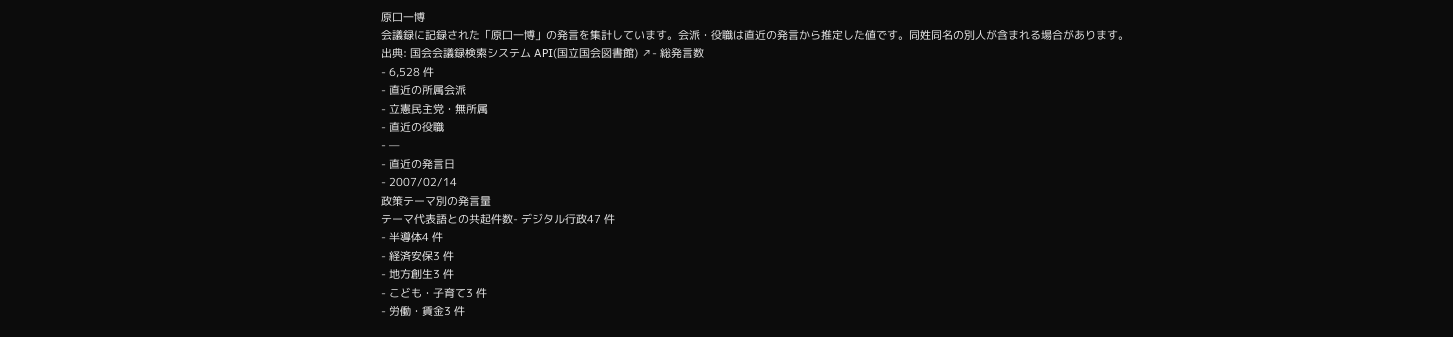原口一博
会議録に記録された「原口一博」の発言を集計しています。会派・役職は直近の発言から推定した値です。同姓同名の別人が含まれる場合があります。
出典: 国会会議録検索システム API(国立国会図書館) ↗- 総発言数
- 6,528 件
- 直近の所属会派
- 立憲民主党・無所属
- 直近の役職
- —
- 直近の発言日
- 2007/02/14
政策テーマ別の発言量
テーマ代表語との共起件数- デジタル行政47 件
- 半導体4 件
- 経済安保3 件
- 地方創生3 件
- こども・子育て3 件
- 労働・賃金3 件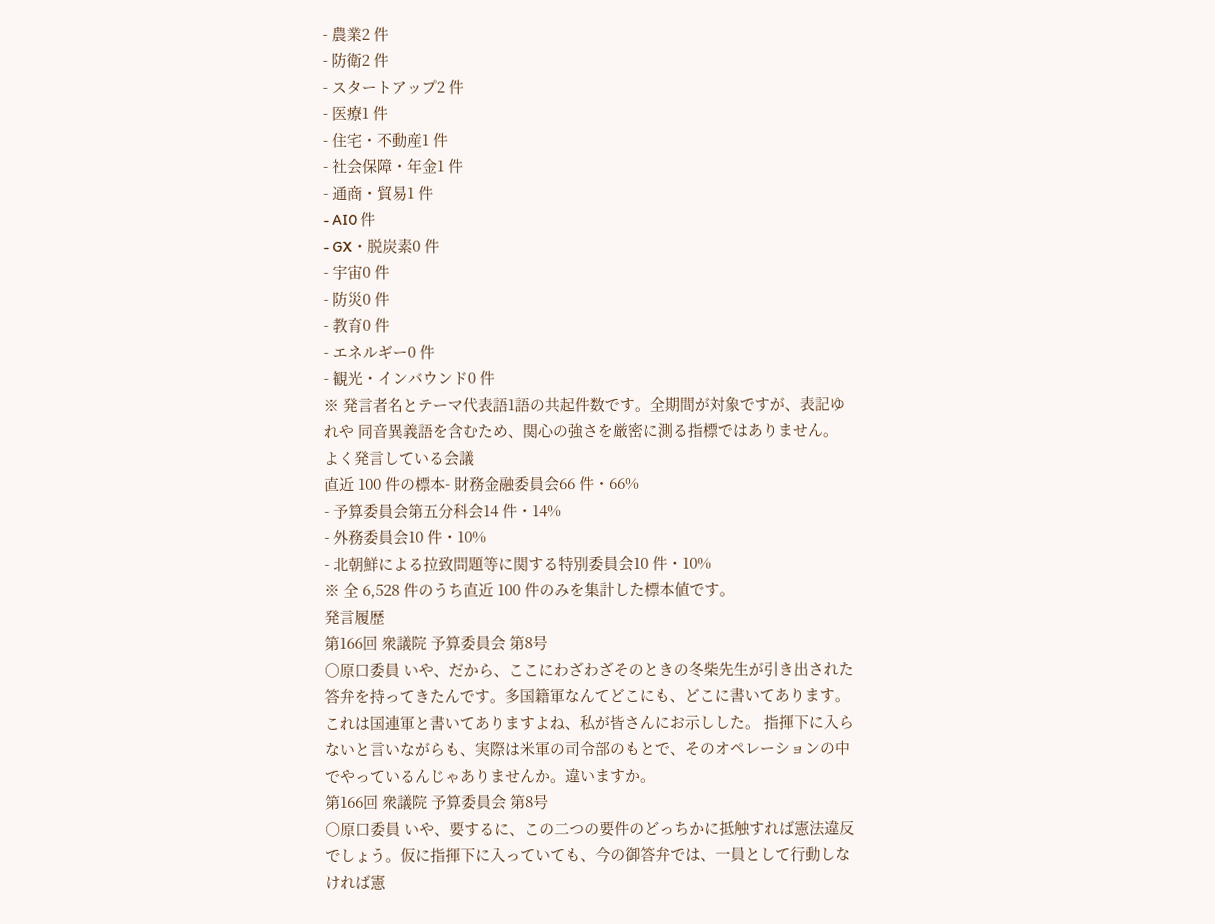- 農業2 件
- 防衛2 件
- スタートアップ2 件
- 医療1 件
- 住宅・不動産1 件
- 社会保障・年金1 件
- 通商・貿易1 件
- AI0 件
- GX・脱炭素0 件
- 宇宙0 件
- 防災0 件
- 教育0 件
- エネルギー0 件
- 観光・インバウンド0 件
※ 発言者名とテーマ代表語1語の共起件数です。全期間が対象ですが、表記ゆれや 同音異義語を含むため、関心の強さを厳密に測る指標ではありません。
よく発言している会議
直近 100 件の標本- 財務金融委員会66 件・66%
- 予算委員会第五分科会14 件・14%
- 外務委員会10 件・10%
- 北朝鮮による拉致問題等に関する特別委員会10 件・10%
※ 全 6,528 件のうち直近 100 件のみを集計した標本値です。
発言履歴
第166回 衆議院 予算委員会 第8号
○原口委員 いや、だから、ここにわざわざそのときの冬柴先生が引き出された答弁を持ってきたんです。多国籍軍なんてどこにも、どこに書いてあります。これは国連軍と書いてありますよね、私が皆さんにお示しした。 指揮下に入らないと言いながらも、実際は米軍の司令部のもとで、そのオペレーションの中でやっているんじゃありませんか。違いますか。
第166回 衆議院 予算委員会 第8号
○原口委員 いや、要するに、この二つの要件のどっちかに抵触すれば憲法違反でしょう。仮に指揮下に入っていても、今の御答弁では、一員として行動しなければ憲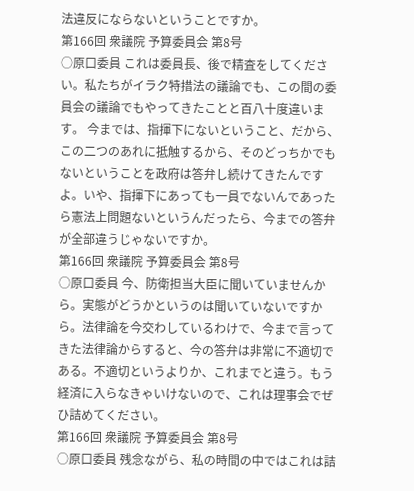法違反にならないということですか。
第166回 衆議院 予算委員会 第8号
○原口委員 これは委員長、後で精査をしてください。私たちがイラク特措法の議論でも、この間の委員会の議論でもやってきたことと百八十度違います。 今までは、指揮下にないということ、だから、この二つのあれに抵触するから、そのどっちかでもないということを政府は答弁し続けてきたんですよ。いや、指揮下にあっても一員でないんであったら憲法上問題ないというんだったら、今までの答弁が全部違うじゃないですか。
第166回 衆議院 予算委員会 第8号
○原口委員 今、防衛担当大臣に聞いていませんから。実態がどうかというのは聞いていないですから。法律論を今交わしているわけで、今まで言ってきた法律論からすると、今の答弁は非常に不適切である。不適切というよりか、これまでと違う。もう経済に入らなきゃいけないので、これは理事会でぜひ詰めてください。
第166回 衆議院 予算委員会 第8号
○原口委員 残念ながら、私の時間の中ではこれは詰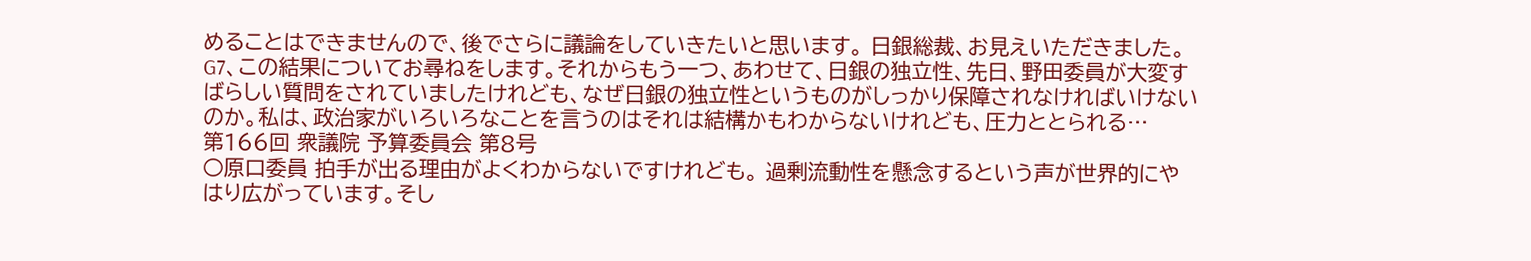めることはできませんので、後でさらに議論をしていきたいと思います。 日銀総裁、お見えいただきました。G7、この結果についてお尋ねをします。それからもう一つ、あわせて、日銀の独立性、先日、野田委員が大変すばらしい質問をされていましたけれども、なぜ日銀の独立性というものがしっかり保障されなければいけないのか。私は、政治家がいろいろなことを言うのはそれは結構かもわからないけれども、圧力ととられる…
第166回 衆議院 予算委員会 第8号
○原口委員 拍手が出る理由がよくわからないですけれども。 過剰流動性を懸念するという声が世界的にやはり広がっています。そし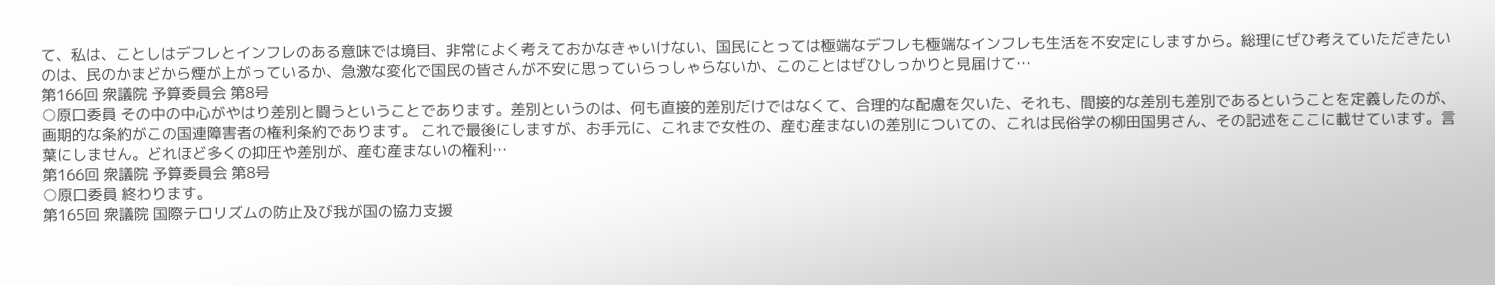て、私は、ことしはデフレとインフレのある意味では境目、非常によく考えておかなきゃいけない、国民にとっては極端なデフレも極端なインフレも生活を不安定にしますから。総理にぜひ考えていただきたいのは、民のかまどから煙が上がっているか、急激な変化で国民の皆さんが不安に思っていらっしゃらないか、このことはぜひしっかりと見届けて…
第166回 衆議院 予算委員会 第8号
○原口委員 その中の中心がやはり差別と闘うということであります。差別というのは、何も直接的差別だけではなくて、合理的な配慮を欠いた、それも、間接的な差別も差別であるということを定義したのが、画期的な条約がこの国連障害者の権利条約であります。 これで最後にしますが、お手元に、これまで女性の、産む産まないの差別についての、これは民俗学の柳田国男さん、その記述をここに載せています。言葉にしません。どれほど多くの抑圧や差別が、産む産まないの権利…
第166回 衆議院 予算委員会 第8号
○原口委員 終わります。
第165回 衆議院 国際テロリズムの防止及び我が国の協力支援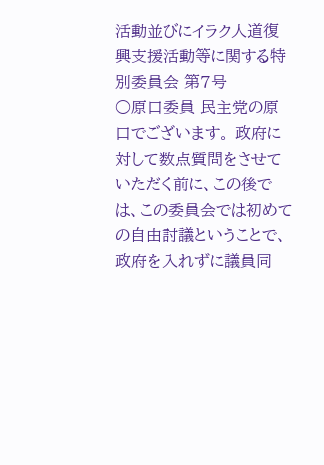活動並びにイラク人道復興支援活動等に関する特別委員会 第7号
○原口委員 民主党の原口でございます。 政府に対して数点質問をさせていただく前に、この後では、この委員会では初めての自由討議ということで、政府を入れずに議員同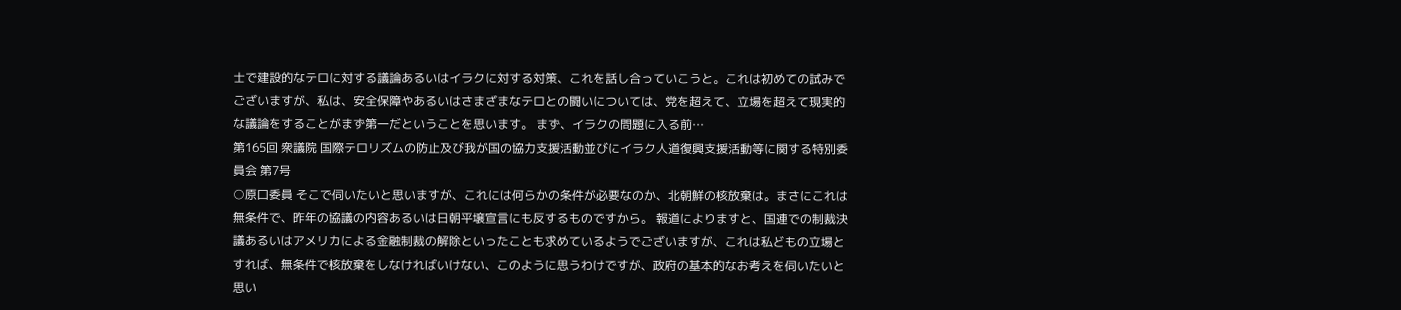士で建設的なテロに対する議論あるいはイラクに対する対策、これを話し合っていこうと。これは初めての試みでございますが、私は、安全保障やあるいはさまざまなテロとの闘いについては、党を超えて、立場を超えて現実的な議論をすることがまず第一だということを思います。 まず、イラクの問題に入る前…
第165回 衆議院 国際テロリズムの防止及び我が国の協力支援活動並びにイラク人道復興支援活動等に関する特別委員会 第7号
○原口委員 そこで伺いたいと思いますが、これには何らかの条件が必要なのか、北朝鮮の核放棄は。まさにこれは無条件で、昨年の協議の内容あるいは日朝平壌宣言にも反するものですから。 報道によりますと、国連での制裁決議あるいはアメリカによる金融制裁の解除といったことも求めているようでございますが、これは私どもの立場とすれば、無条件で核放棄をしなければいけない、このように思うわけですが、政府の基本的なお考えを伺いたいと思い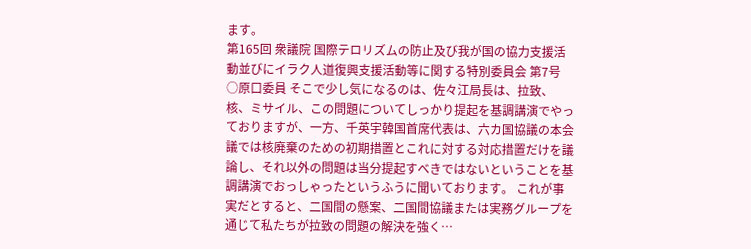ます。
第165回 衆議院 国際テロリズムの防止及び我が国の協力支援活動並びにイラク人道復興支援活動等に関する特別委員会 第7号
○原口委員 そこで少し気になるのは、佐々江局長は、拉致、核、ミサイル、この問題についてしっかり提起を基調講演でやっておりますが、一方、千英宇韓国首席代表は、六カ国協議の本会議では核廃棄のための初期措置とこれに対する対応措置だけを議論し、それ以外の問題は当分提起すべきではないということを基調講演でおっしゃったというふうに聞いております。 これが事実だとすると、二国間の懸案、二国間協議または実務グループを通じて私たちが拉致の問題の解決を強く…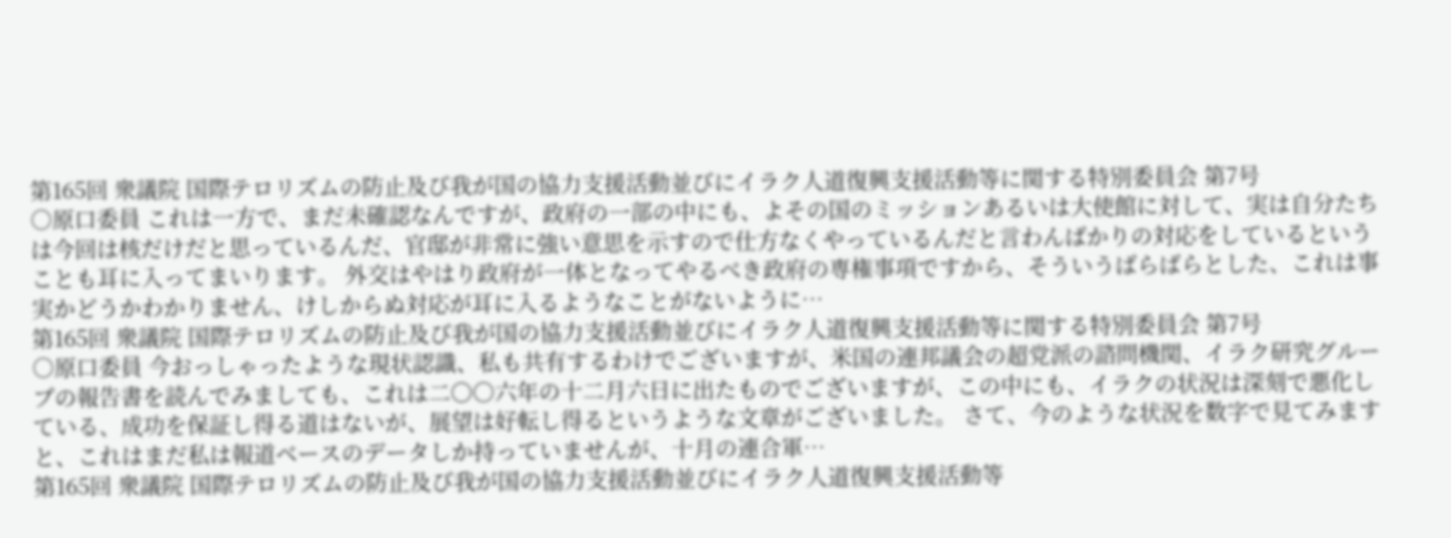第165回 衆議院 国際テロリズムの防止及び我が国の協力支援活動並びにイラク人道復興支援活動等に関する特別委員会 第7号
○原口委員 これは一方で、まだ未確認なんですが、政府の一部の中にも、よその国のミッションあるいは大使館に対して、実は自分たちは今回は核だけだと思っているんだ、官邸が非常に強い意思を示すので仕方なくやっているんだと言わんばかりの対応をしているということも耳に入ってまいります。 外交はやはり政府が一体となってやるべき政府の専権事項ですから、そういうばらばらとした、これは事実かどうかわかりません、けしからぬ対応が耳に入るようなことがないように…
第165回 衆議院 国際テロリズムの防止及び我が国の協力支援活動並びにイラク人道復興支援活動等に関する特別委員会 第7号
○原口委員 今おっしゃったような現状認識、私も共有するわけでございますが、米国の連邦議会の超党派の諮問機関、イラク研究グループの報告書を読んでみましても、これは二〇〇六年の十二月六日に出たものでございますが、この中にも、イラクの状況は深刻で悪化している、成功を保証し得る道はないが、展望は好転し得るというような文章がございました。 さて、今のような状況を数字で見てみますと、これはまだ私は報道ベースのデータしか持っていませんが、十月の連合軍…
第165回 衆議院 国際テロリズムの防止及び我が国の協力支援活動並びにイラク人道復興支援活動等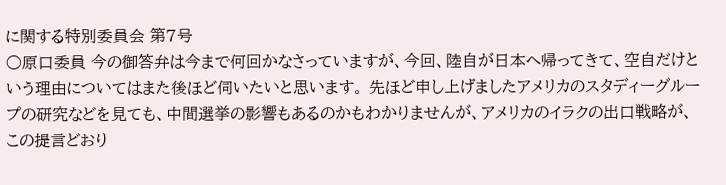に関する特別委員会 第7号
○原口委員 今の御答弁は今まで何回かなさっていますが、今回、陸自が日本へ帰ってきて、空自だけという理由についてはまた後ほど伺いたいと思います。 先ほど申し上げましたアメリカのスタディーグループの研究などを見ても、中間選挙の影響もあるのかもわかりませんが、アメリカのイラクの出口戦略が、この提言どおり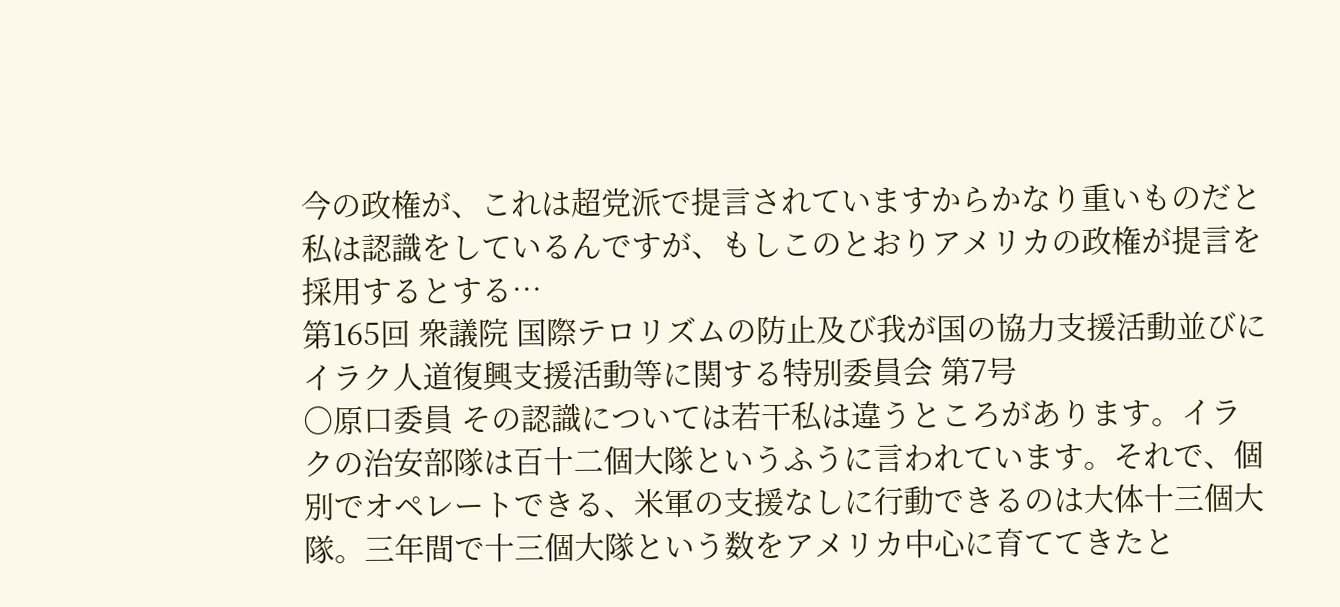今の政権が、これは超党派で提言されていますからかなり重いものだと私は認識をしているんですが、もしこのとおりアメリカの政権が提言を採用するとする…
第165回 衆議院 国際テロリズムの防止及び我が国の協力支援活動並びにイラク人道復興支援活動等に関する特別委員会 第7号
○原口委員 その認識については若干私は違うところがあります。イラクの治安部隊は百十二個大隊というふうに言われています。それで、個別でオペレートできる、米軍の支援なしに行動できるのは大体十三個大隊。三年間で十三個大隊という数をアメリカ中心に育ててきたと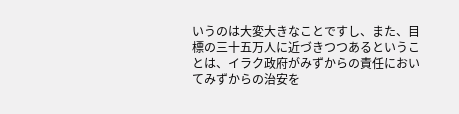いうのは大変大きなことですし、また、目標の三十五万人に近づきつつあるということは、イラク政府がみずからの責任においてみずからの治安を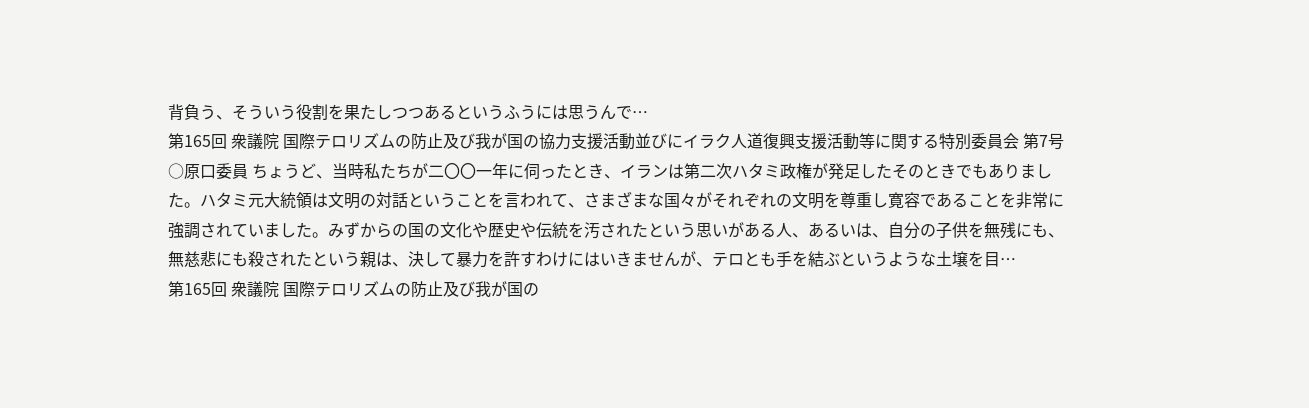背負う、そういう役割を果たしつつあるというふうには思うんで…
第165回 衆議院 国際テロリズムの防止及び我が国の協力支援活動並びにイラク人道復興支援活動等に関する特別委員会 第7号
○原口委員 ちょうど、当時私たちが二〇〇一年に伺ったとき、イランは第二次ハタミ政権が発足したそのときでもありました。ハタミ元大統領は文明の対話ということを言われて、さまざまな国々がそれぞれの文明を尊重し寛容であることを非常に強調されていました。みずからの国の文化や歴史や伝統を汚されたという思いがある人、あるいは、自分の子供を無残にも、無慈悲にも殺されたという親は、決して暴力を許すわけにはいきませんが、テロとも手を結ぶというような土壌を目…
第165回 衆議院 国際テロリズムの防止及び我が国の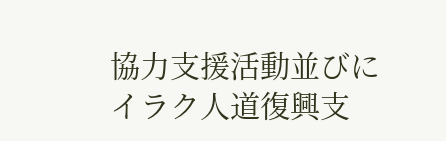協力支援活動並びにイラク人道復興支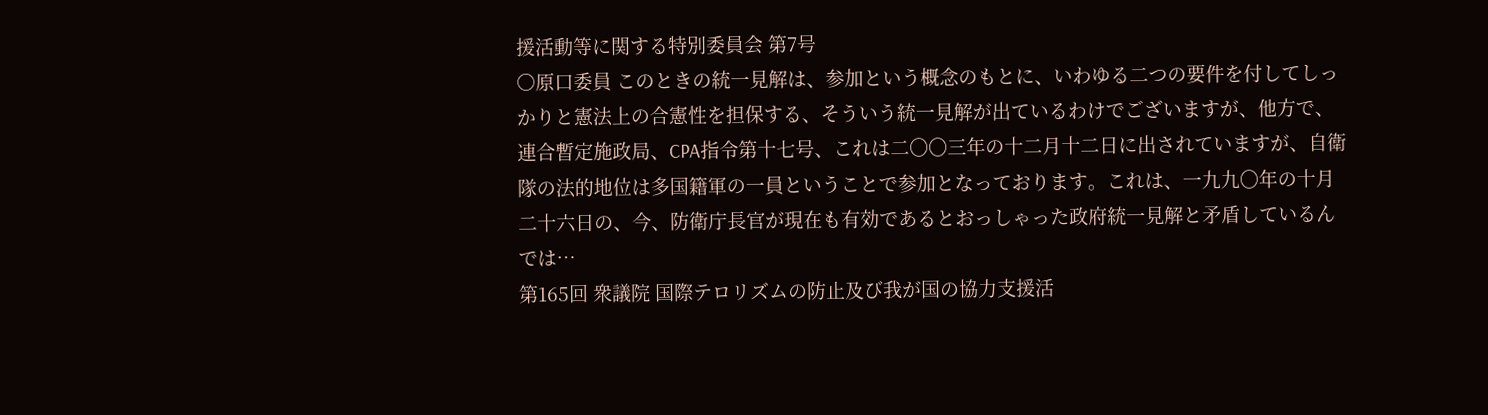援活動等に関する特別委員会 第7号
○原口委員 このときの統一見解は、参加という概念のもとに、いわゆる二つの要件を付してしっかりと憲法上の合憲性を担保する、そういう統一見解が出ているわけでございますが、他方で、連合暫定施政局、CPA指令第十七号、これは二〇〇三年の十二月十二日に出されていますが、自衛隊の法的地位は多国籍軍の一員ということで参加となっております。これは、一九九〇年の十月二十六日の、今、防衛庁長官が現在も有効であるとおっしゃった政府統一見解と矛盾しているんでは…
第165回 衆議院 国際テロリズムの防止及び我が国の協力支援活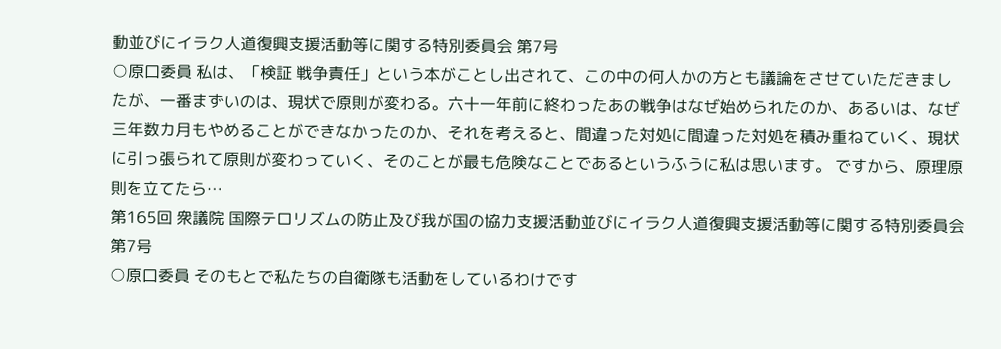動並びにイラク人道復興支援活動等に関する特別委員会 第7号
○原口委員 私は、「検証 戦争責任」という本がことし出されて、この中の何人かの方とも議論をさせていただきましたが、一番まずいのは、現状で原則が変わる。六十一年前に終わったあの戦争はなぜ始められたのか、あるいは、なぜ三年数カ月もやめることができなかったのか、それを考えると、間違った対処に間違った対処を積み重ねていく、現状に引っ張られて原則が変わっていく、そのことが最も危険なことであるというふうに私は思います。 ですから、原理原則を立てたら…
第165回 衆議院 国際テロリズムの防止及び我が国の協力支援活動並びにイラク人道復興支援活動等に関する特別委員会 第7号
○原口委員 そのもとで私たちの自衛隊も活動をしているわけです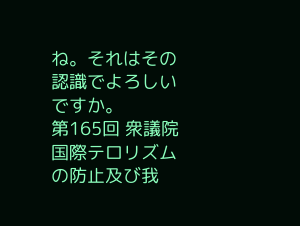ね。それはその認識でよろしいですか。
第165回 衆議院 国際テロリズムの防止及び我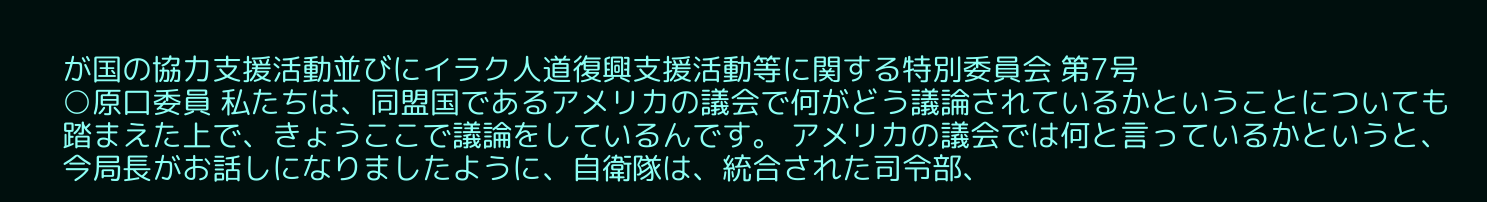が国の協力支援活動並びにイラク人道復興支援活動等に関する特別委員会 第7号
○原口委員 私たちは、同盟国であるアメリカの議会で何がどう議論されているかということについても踏まえた上で、きょうここで議論をしているんです。 アメリカの議会では何と言っているかというと、今局長がお話しになりましたように、自衛隊は、統合された司令部、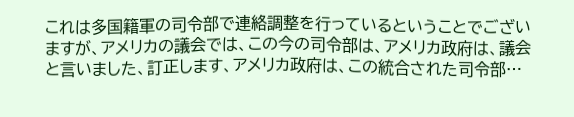これは多国籍軍の司令部で連絡調整を行っているということでございますが、アメリカの議会では、この今の司令部は、アメリカ政府は、議会と言いました、訂正します、アメリカ政府は、この統合された司令部…